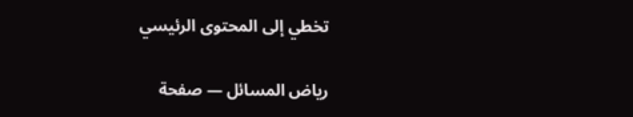تخطي إلى المحتوى الرئيسي

رياض المسائل — صفحة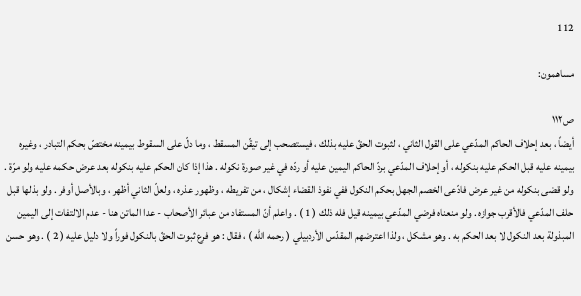112

مساهمون:

ص١١٢
أيضاً ، بعد إحلاف الحاكم المدّعي على القول الثاني ، لثبوت الحقّ عليه بذلك ، فيستصحب إلى تيقّن المسقط ، وما دلّ على السقوط بيمينه مختصّ بحكم التبادر ، وغيره بيمينه عليه قبل الحكم عليه بنكوله ، أو إحلاف المدّعي بردّ الحاكم اليمين عليه أو ردّه في غير صورة نكوله . هذا إذا كان الحكم عليه بنكوله بعد عرض حكمه عليه ولو مرّة . ولو قضى بنكوله من غير عرض فادّعى الخصم الجهل بحكم النكول ففي نفوذ القضاء إشكال ، من تفريطه ، وظهور عذره ، ولعلّ الثاني أظهر ، وبالأصل أوفر . ولو بذلها قبل حلف المدّعي فالأقرب جوازه . ولو منعناه فرضي المدّعي بيمينه قيل فله ذلك ( 1 ) . واعلم أنّ المستفاد من عبائر الأصحاب - عدا الماتن هنا - عدم الالتفات إلى اليمين المبذولة بعد النكول لا بعد الحكم به . وهو مشكل ، ولذا اعترضهم المقدّس الأردبيلي ( رحمه الله ) ، فقال : هو فرع ثبوت الحقّ بالنكول فوراً ولا دليل عليه ( 2 ) . وهو حسن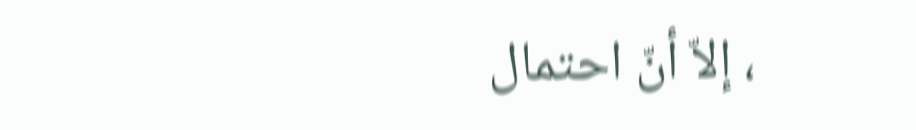، إلاّ أنّ احتمال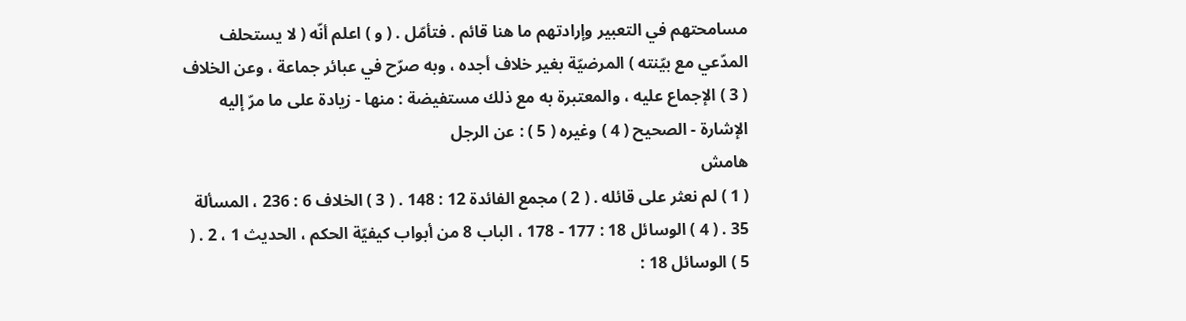مسامحتهم في التعبير وإرادتهم ما هنا قائم . فتأمّل . ( و ) اعلم أنّه ( لا يستحلف المدّعي مع بيّنته ) المرضيّة بغير خلاف أجده ، وبه صرّح في عبائر جماعة ، وعن الخلاف ( 3 ) الإجماع عليه ، والمعتبرة به مع ذلك مستفيضة : منها - زيادة على ما مرّ إليه الإشارة - الصحيح ( 4 ) وغيره ( 5 ) : عن الرجل
هامش
( 1 ) لم نعثر على قائله . ( 2 ) مجمع الفائدة 12 : 148 . ( 3 ) الخلاف 6 : 236 ، المسألة 35 . ( 4 ) الوسائل 18 : 177 - 178 ، الباب 8 من أبواب كيفيّة الحكم ، الحديث 1 ، 2 . ( 5 ) الوسائل 18 :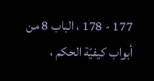177 - 178 ، الباب 8 من أبواب كيفيّة الحكم ،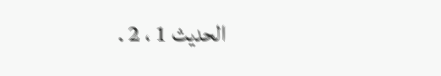الحديث 1 ، 2 .